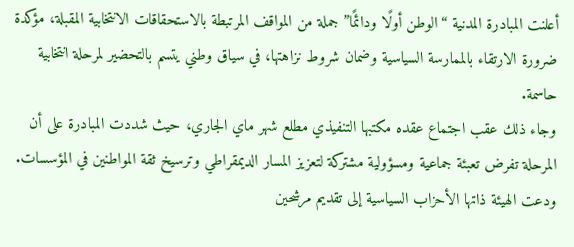أعلنت المبادرة المدنية “الوطن أولًا ودائمًا” جملة من المواقف المرتبطة بالاستحقاقات الانتخابية المقبلة، مؤكدة ضرورة الارتقاء بالممارسة السياسية وضمان شروط نزاهتها، في سياق وطني يتسم بالتحضير لمرحلة انتخابية حاسمة.
وجاء ذلك عقب اجتماع عقده مكتبها التنفيذي مطلع شهر ماي الجاري، حيث شددت المبادرة على أن المرحلة تفرض تعبئة جماعية ومسؤولية مشتركة لتعزيز المسار الديمقراطي وترسيخ ثقة المواطنين في المؤسسات.
ودعت الهيئة ذاتها الأحزاب السياسية إلى تقديم مرشحين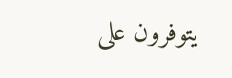يتوفرون على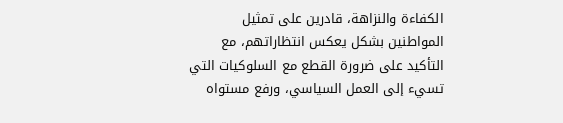الكفاءة والنزاهة، قادرين على تمثيل المواطنين بشكل يعكس انتظاراتهم، مع التأكيد على ضرورة القطع مع السلوكيات التي تسيء إلى العمل السياسي، ورفع مستواه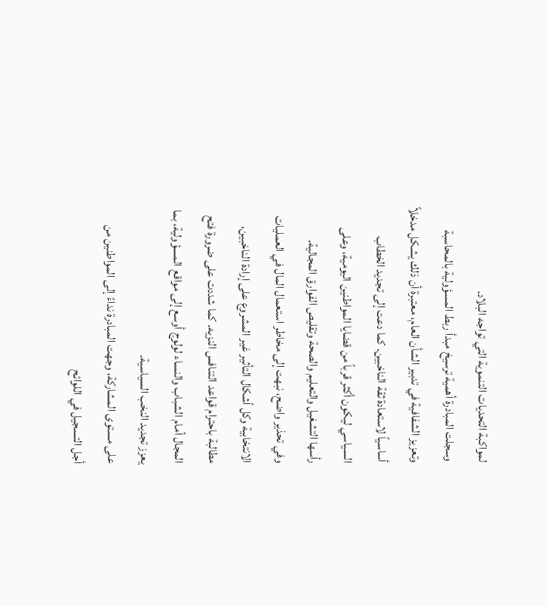لمواكبة التحديات التنموية التي تواجه البلاد.
وسجلت المبادرة أهمية ترسيخ مبدأ ربط المسؤولية بالمحاسبة وتعزيز الشفافية في تدبير الشأن العام، معتبرة أن ذلك يشكل مدخلاً أساسياً لاستعادة ثقة الناخبين. كما دعت إلى تجديد الخطاب السياسي ليكون أكثر قرباً من قضايا المواطنين اليومية، وعلى رأسها التشغيل والتعليم والصحة وتقليص الفوارق المجالية.
وفي تحذير واضح، نبهت إلى مخاطر استعمال المال في العمليات الانتخابية وكل أشكال التأثير غير المشروع على إرادة الناخبين، مطالبة باحترام قواعد التنافس النزيه. كما شددت على ضرورة فتح المجال أمام الشباب والنساء لولوج أوسع إلى مواقع المسؤولية، بما يعزز تجديد النخب السياسية.
على مستوى المشاركة، وجهت المبادرة نداءً إلى المواطنين من أجل التسجيل في اللوائح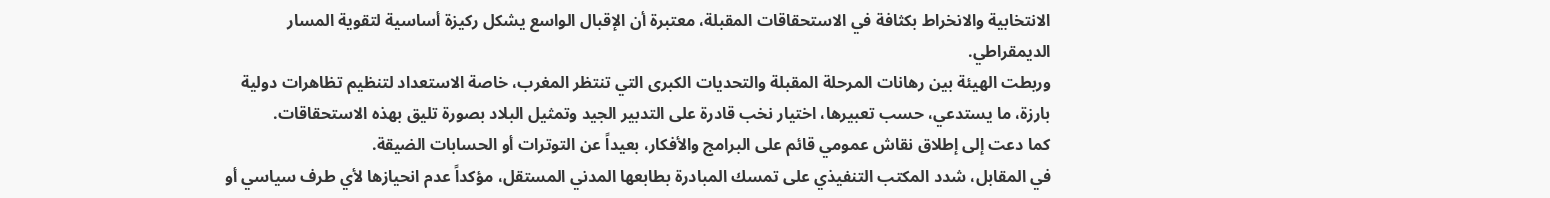الانتخابية والانخراط بكثافة في الاستحقاقات المقبلة، معتبرة أن الإقبال الواسع يشكل ركيزة أساسية لتقوية المسار الديمقراطي.
وربطت الهيئة بين رهانات المرحلة المقبلة والتحديات الكبرى التي تنتظر المغرب، خاصة الاستعداد لتنظيم تظاهرات دولية بارزة، ما يستدعي، حسب تعبيرها، اختيار نخب قادرة على التدبير الجيد وتمثيل البلاد بصورة تليق بهذه الاستحقاقات.
كما دعت إلى إطلاق نقاش عمومي قائم على البرامج والأفكار، بعيداً عن التوترات أو الحسابات الضيقة.
في المقابل، شدد المكتب التنفيذي على تمسك المبادرة بطابعها المدني المستقل، مؤكداً عدم انحيازها لأي طرف سياسي أو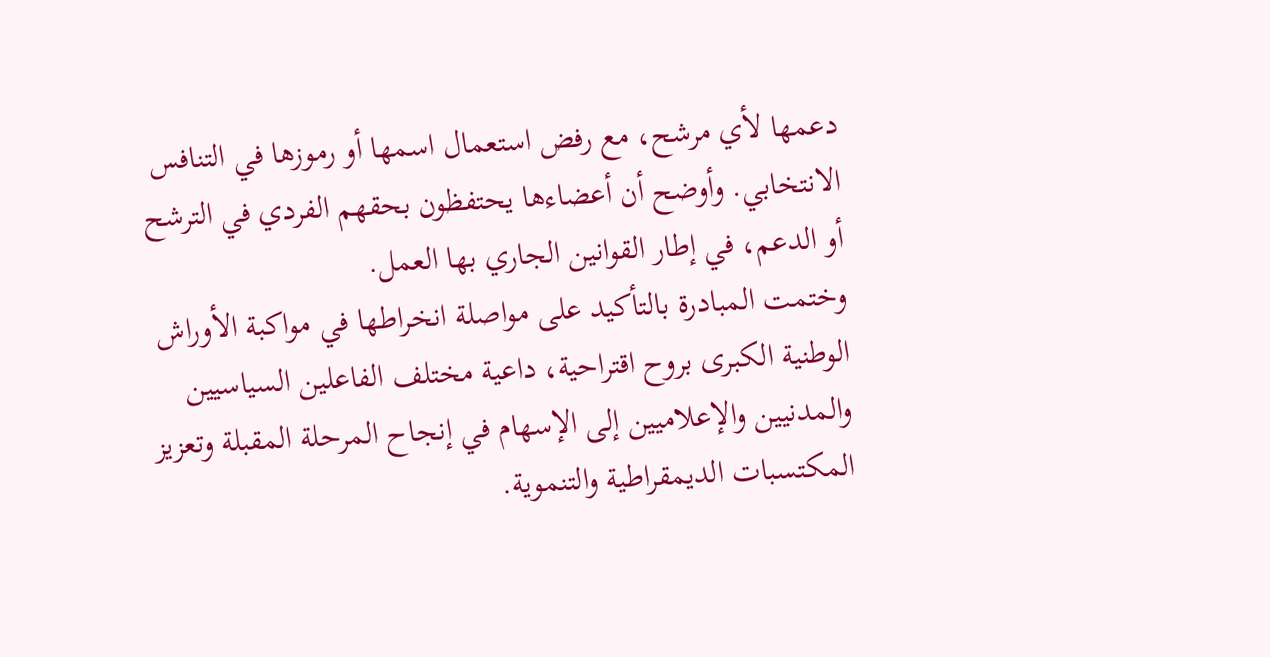دعمها لأي مرشح، مع رفض استعمال اسمها أو رموزها في التنافس الانتخابي. وأوضح أن أعضاءها يحتفظون بحقهم الفردي في الترشح أو الدعم، في إطار القوانين الجاري بها العمل.
وختمت المبادرة بالتأكيد على مواصلة انخراطها في مواكبة الأوراش الوطنية الكبرى بروح اقتراحية، داعية مختلف الفاعلين السياسيين والمدنيين والإعلاميين إلى الإسهام في إنجاح المرحلة المقبلة وتعزيز المكتسبات الديمقراطية والتنموية.